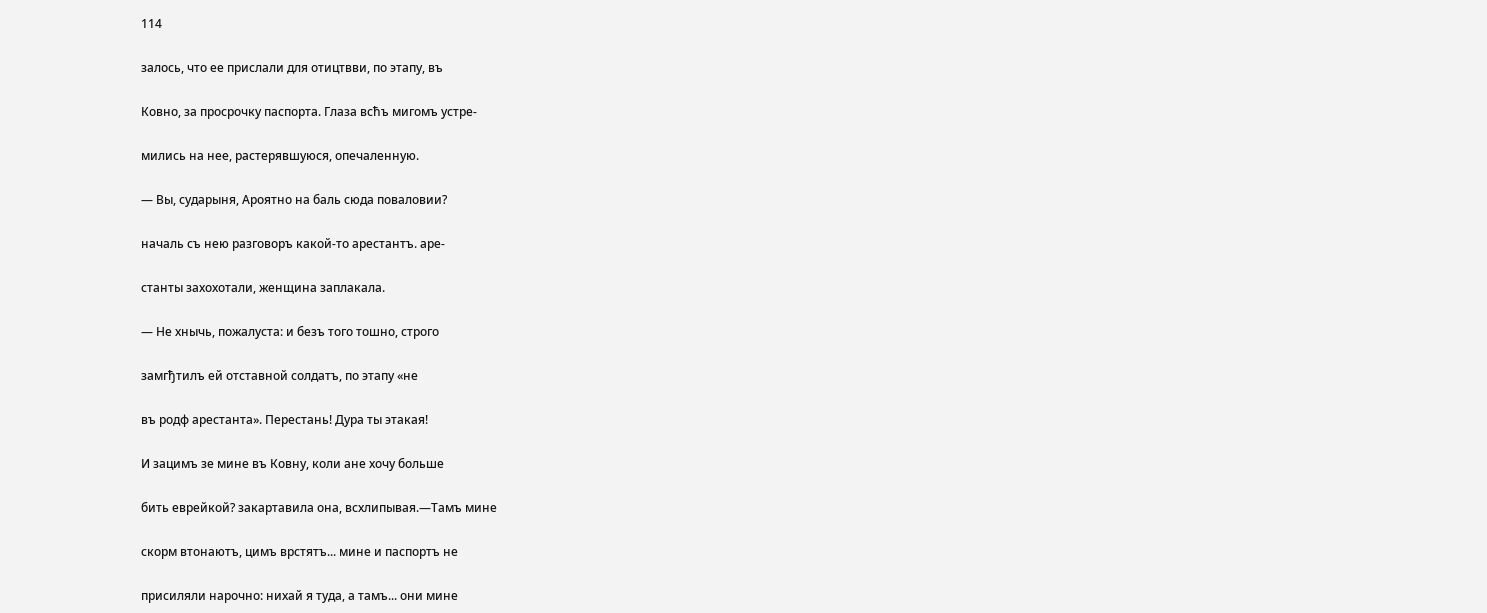114

залось, что ее прислали для отицтвви, по этапу, въ

Ковно, за просрочку паспорта. Глаза всћъ мигомъ устре-

мились на нее, растерявшуюся, опечаленную.

— Вы, сударыня, Ароятно на баль сюда поваловии?

началь съ нею разговоръ какой-то арестантъ. аре-

станты захохотали, женщина заплакала.

— Не хнычь, пожалуста: и безъ того тошно, строго

замгђтилъ ей отставной солдатъ, по этапу «не

въ родф арестанта». Перестань! Дура ты этакая!

И зацимъ зе мине въ Ковну, коли ане хочу больше

бить еврейкой? закартавила она, всхлипывая.—Тамъ мине

скорм втонаютъ, цимъ врстятъ... мине и паспортъ не

присиляли нарочно: нихай я туда, а тамъ... они мине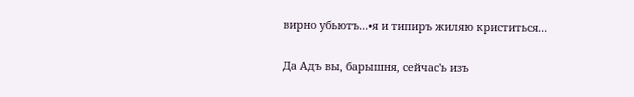вирно убьютъ...•я и типиръ жиляю криститься...

Да Адъ вы, барышня, сейчас'ь изъ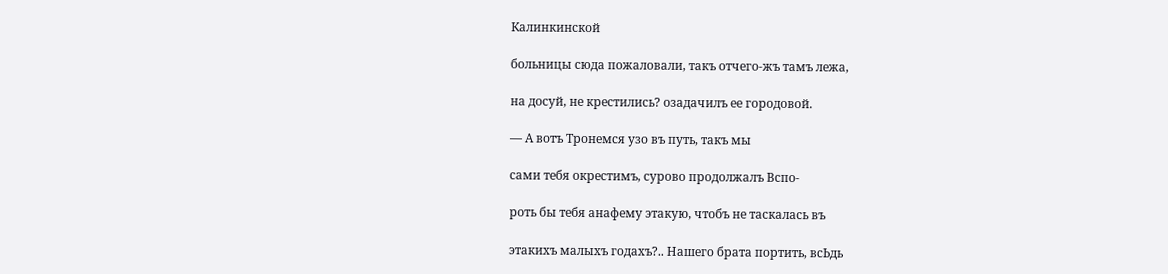Калинкинской

больницы сюда пожаловали, такъ отчего-жъ тамъ лежа,

на досуй, не крестились? озадачилъ ее городовой.

— А вотъ Тронемся узо въ путь, такъ мы

сами тебя окрестимъ, сурово продолжалъ Вспо-

роть бы тебя анафему этакую, чтобъ не таскалась въ

этакихъ малыхъ годахъ?.. Нашего брата портить, всЬдь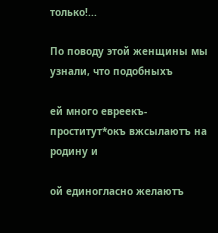только!...

По поводу этой женщины мы узнали, что подобныхъ

ей много евреекъ-проститут*окъ вжсылаютъ на родину и

ой единогласно желаютъ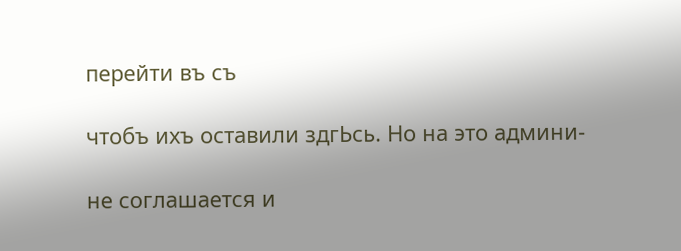перейти въ съ

чтобъ ихъ оставили здгЬсь. Но на это админи-

не соглашается и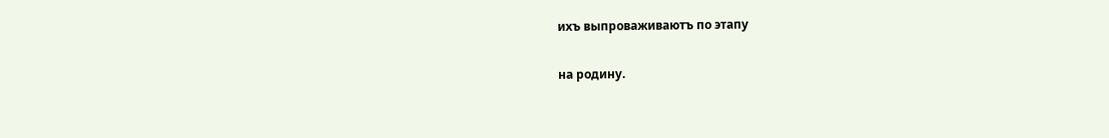ихъ выпроваживаютъ по этапу

на родину.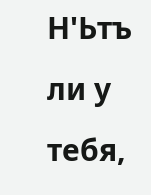Н'Ьтъ ли у тебя,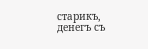старикъ, денегъ съ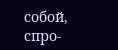собой, спро-